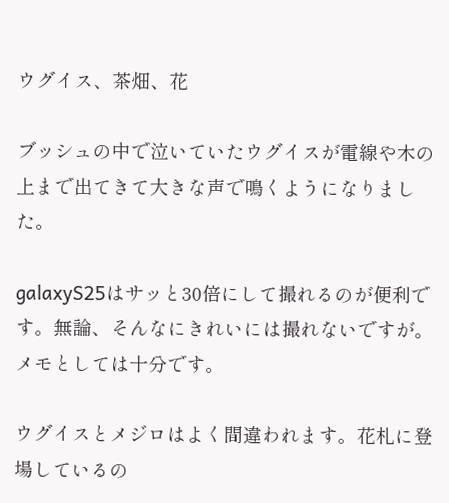ウグイス、茶畑、花

ブッシュの中で泣いていたウグイスが電線や木の上まで出てきて大きな声で鳴くようになりました。

galaxyS25はサッと30倍にして撮れるのが便利です。無論、そんなにきれいには撮れないですが。メモとしては十分です。

ウグイスとメジロはよく間違われます。花札に登場しているの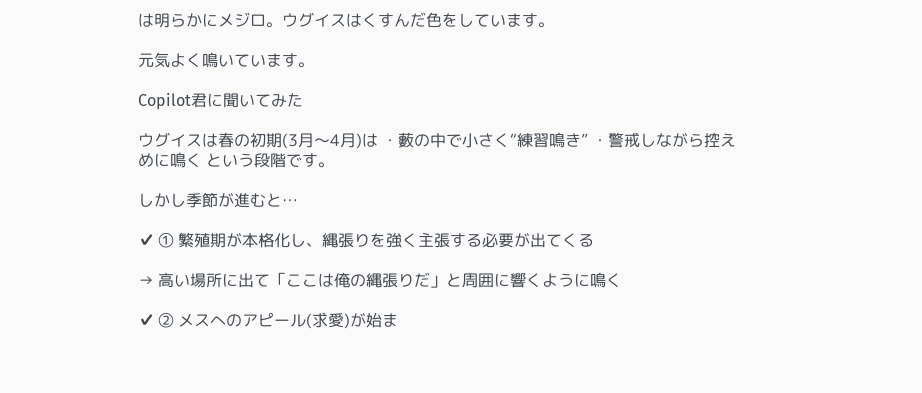は明らかにメジロ。ウグイスはくすんだ色をしています。

元気よく鳴いています。

Copilot君に聞いてみた

ウグイスは春の初期(3月〜4月)は ・藪の中で小さく“練習鳴き” ・警戒しながら控えめに鳴く という段階です。

しかし季節が進むと…

✔ ① 繁殖期が本格化し、縄張りを強く主張する必要が出てくる

→ 高い場所に出て「ここは俺の縄張りだ」と周囲に響くように鳴く

✔ ② メスへのアピール(求愛)が始ま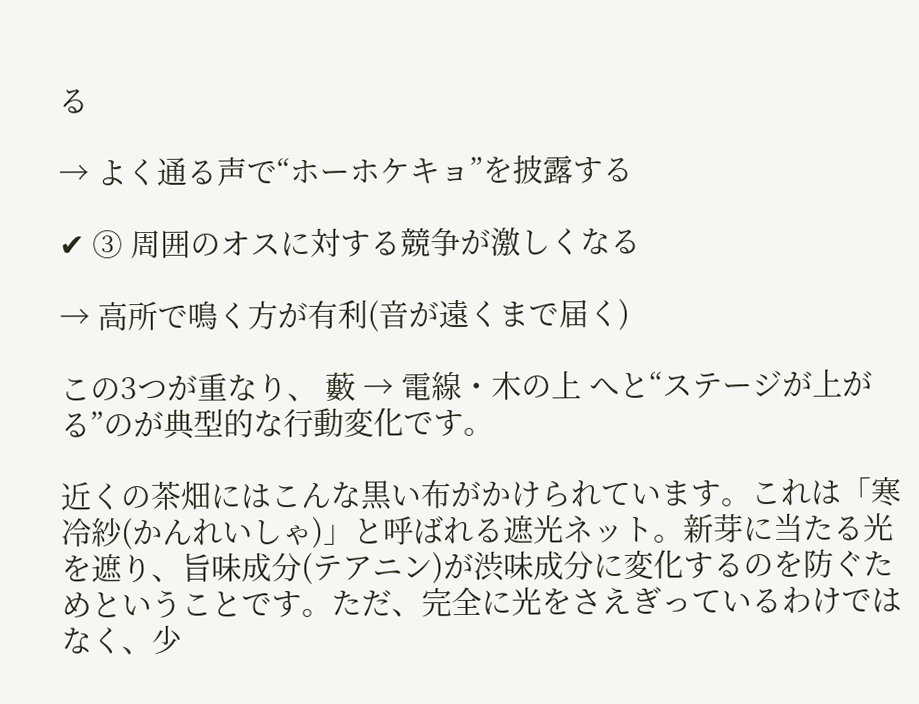る

→ よく通る声で“ホーホケキョ”を披露する

✔ ③ 周囲のオスに対する競争が激しくなる

→ 高所で鳴く方が有利(音が遠くまで届く)

この3つが重なり、 藪 → 電線・木の上 へと“ステージが上がる”のが典型的な行動変化です。

近くの茶畑にはこんな黒い布がかけられています。これは「寒冷紗(かんれいしゃ)」と呼ばれる遮光ネット。新芽に当たる光を遮り、旨味成分(テアニン)が渋味成分に変化するのを防ぐためということです。ただ、完全に光をさえぎっているわけではなく、少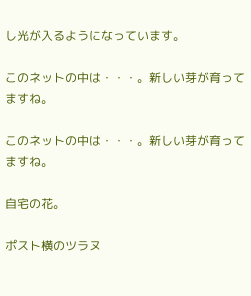し光が入るようになっています。

このネットの中は・・・。新しい芽が育ってますね。

このネットの中は・・・。新しい芽が育ってますね。

自宅の花。

ポスト横のツラヌ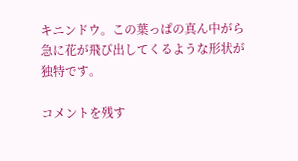キニンドウ。この葉っぱの真ん中がら急に花が飛び出してくるような形状が独特です。

コメントを残す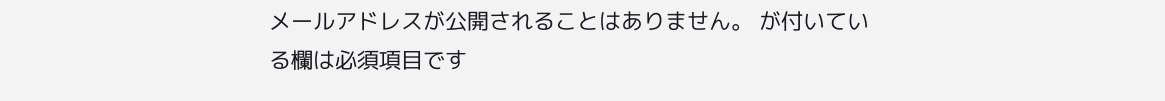メールアドレスが公開されることはありません。 が付いている欄は必須項目です